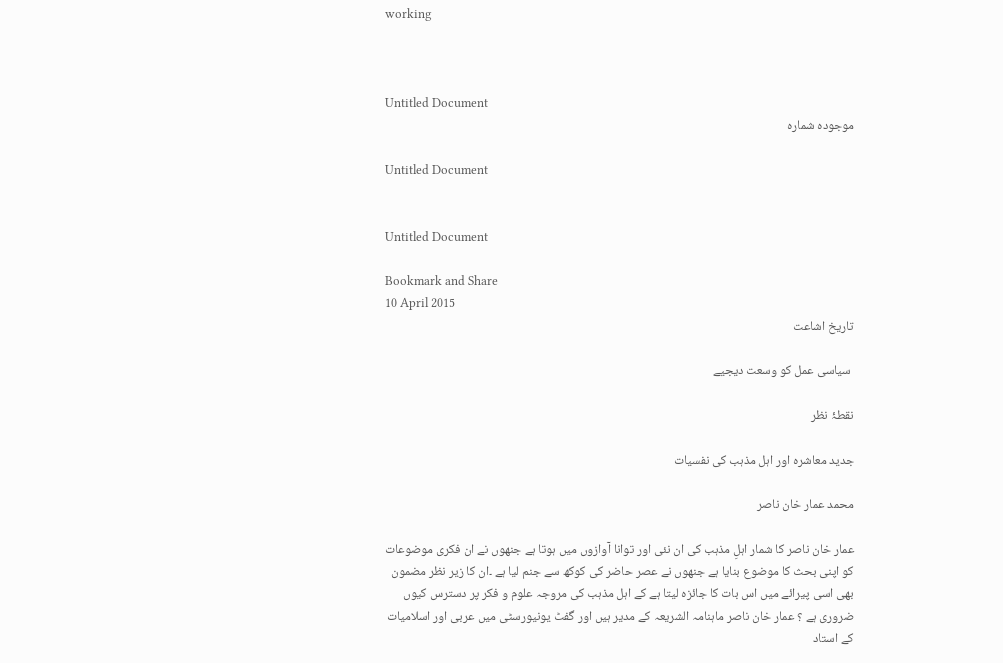working



Untitled Document
موجودہ شمارہ

Untitled Document


Untitled Document

Bookmark and Share
10 April 2015
تاریخ اشاعت

 سیاسی عمل کو وسعت دیجیے

نقطۂ نظر

جدید معاشرہ اور اہل مذہب کی نفسیات

محمد عمار خان ناصر

عمار خان ناصر کا شمار اہلِ مذہب کی ان نئی اور توانا آوازوں میں ہوتا ہے جنھوں نے ان فکری موضوعات کو اپنی بحث کا موضوع بنایا ہے جنھوں نے عصر حاضر کی کوکھ سے جنم لیا ہے ۔ان کا زیر نظر مضمون بھی اسی پیرائے میں اس بات کا جائزہ لیتا ہے کے اہل مذہب کی مروجہ علوم و فکر پر دسترس کیوں ضروری ہے ؟ عمار خان ناصر ماہنامہ الشریعہ کے مدیر ہیں اور گفٹ یونیورسٹی میں عربی اور اسلامیات کے استاد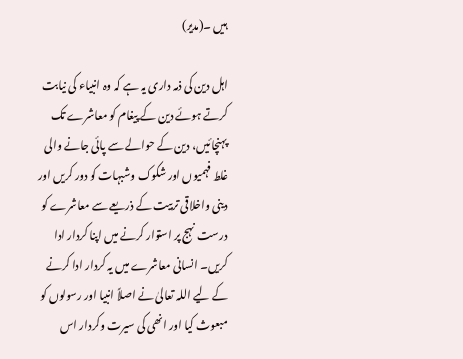ہیں ۔(مدیر)

اہل دین کی ذمہ داری یہ ہے کہ وہ انبیاء کی نیابت کرتے ہوئے دین کے پیغام کو معاشرے تک پہنچائیں، دین کے حوالے سے پائی جانے والی غلط فہمیوں اور شکوک وشبہات کو دور کریں اور دینی واخلاقی تربیت کے ذریعے سے معاشرے کو درست نہج پر استوار کرنے میں اپنا کردار ادا کریں۔ انسانی معاشرے میں یہ کردار ادا کرنے کے لیے اللہ تعالیٰ نے اصلاً انبیا اور رسولوں کو مبعوث کیا اور انھی کی سیرت وکردار اس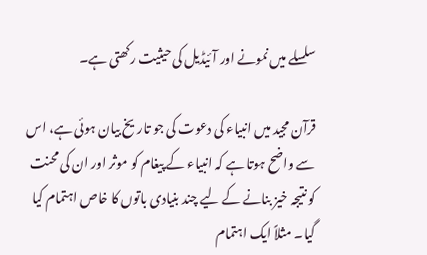سلسلے میں نمونے اور آئیڈیل کی حیثیت رکھتی ہے۔

قرآن مجید میں انبیاء کی دعوت کی جو تاریخ بیان ہوئی ہے، اس سے واضح ہوتا ہے کہ انبیاء کے پیغام کو موثر اور ان کی محنت کو نتیجہ خیز بنانے کے لیے چند بنیادی باتوں کا خاص اہتمام کیا گیا۔ مثلاً ایک اہتمام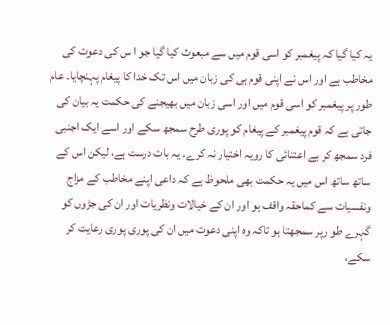یہ کیا گیا کہ پیغمبر کو اسی قوم میں سے مبعوث کیا گیا جو ا س کی دعوت کی مخاطب ہے اور اس نے اپنی قوم ہی کی زبان میں اس تک خدا کا پیغام پہنچایا۔ عام طور پر پیغمبر کو اسی قوم میں اور اسی زبان میں بھیجنے کی حکمت یہ بیان کی جاتی ہے کہ قوم پیغمبر کے پیغام کو پوری طرح سمجھ سکے اور اسے ایک اجنبی فرد سمجھ کر بے اعتنائی کا رویہ اختیار نہ کرے۔ یہ بات درست ہے، لیکن اس کے ساتھ ساتھ اس میں یہ حکمت بھی ملحوظ ہے کہ داعی اپنے مخاطب کے مزاج ونفسیات سے کماحقہ واقف ہو اور ان کے خیالات ونظریات اور ان کی جڑوں کو گہرے طو رپر سمجھتا ہو تاکہ وہ اپنی دعوت میں ان کی پوری پوری رعایت کر سکے،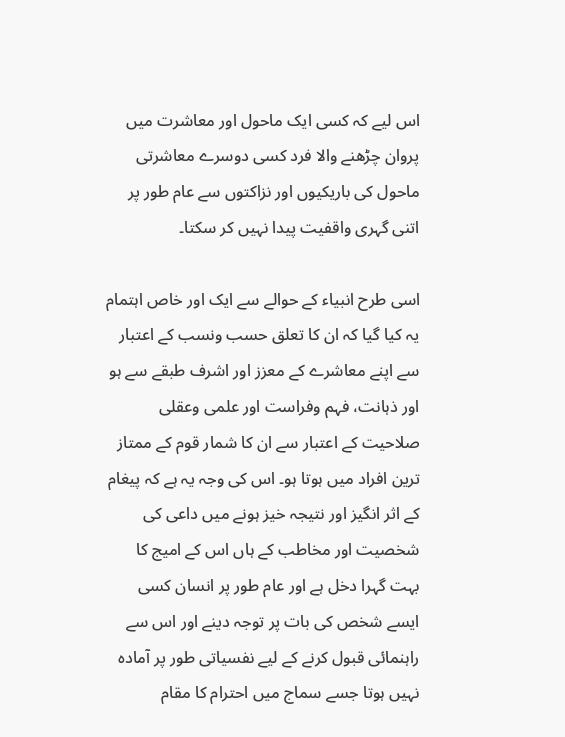اس لیے کہ کسی ایک ماحول اور معاشرت میں پروان چڑھنے والا فرد کسی دوسرے معاشرتی ماحول کی باریکیوں اور نزاکتوں سے عام طور پر اتنی گہری واقفیت پیدا نہیں کر سکتا۔

اسی طرح انبیاء کے حوالے سے ایک اور خاص اہتمام یہ کیا گیا کہ ان کا تعلق حسب ونسب کے اعتبار سے اپنے معاشرے کے معزز اور اشرف طبقے سے ہو اور ذہانت، فہم وفراست اور علمی وعقلی صلاحیت کے اعتبار سے ان کا شمار قوم کے ممتاز ترین افراد میں ہوتا ہو۔ اس کی وجہ یہ ہے کہ پیغام کے اثر انگیز اور نتیجہ خیز ہونے میں داعی کی شخصیت اور مخاطب کے ہاں اس کے امیج کا بہت گہرا دخل ہے اور عام طور پر انسان کسی ایسے شخص کی بات پر توجہ دینے اور اس سے راہنمائی قبول کرنے کے لیے نفسیاتی طور پر آمادہ نہیں ہوتا جسے سماج میں احترام کا مقام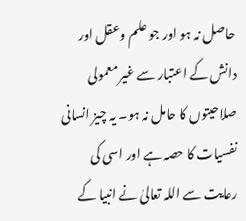حاصل نہ ہو اور جو علم وعقل اور دانش کے اعتبار سے غیر معمولی صلاحیتوں کا حامل نہ ہو۔ یہ چیز انسانی نفسیات کا حصہ ہے اور اسی کی رعایت سے اللہ تعالیٰ نے انبیا کے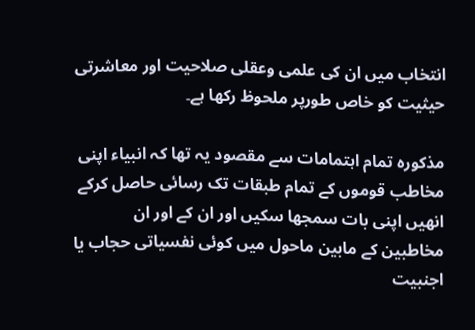انتخاب میں ان کی علمی وعقلی صلاحیت اور معاشرتی حیثیت کو خاص طورپر ملحوظ رکھا ہے۔

مذکورہ تمام اہتمامات سے مقصود یہ تھا کہ انبیاء اپنی مخاطب قوموں کے تمام طبقات تک رسائی حاصل کرکے انھیں اپنی بات سمجھا سکیں اور ان کے اور ان مخاطبین کے مابین ماحول میں کوئی نفسیاتی حجاب یا اجنبیت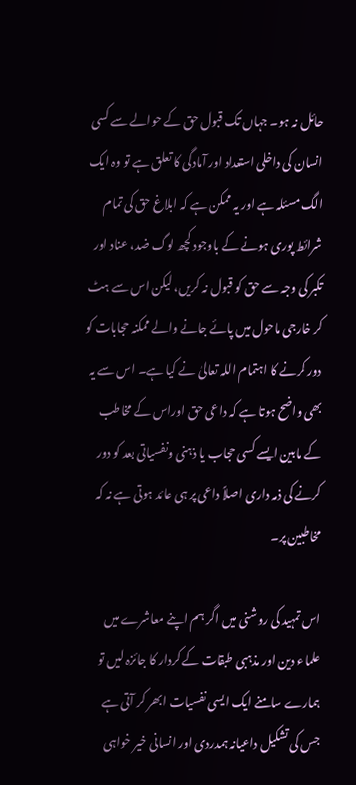حائل نہ ہو۔ جہاں تک قبول حق کے حوالے سے کسی انسان کی داخلی استعداد اور آمادگی کا تعلق ہے تو وہ ایک الگ مسئلہ ہے اور یہ ممکن ہے کہ ابلاغ حق کی تمام شرائط پوری ہونے کے باوجود کچھ لوگ ضد، عناد اور تکبر کی وجہ سے حق کو قبول نہ کریں، لیکن اس سے ہٹ کر خارجی ماحول میں پائے جانے والے ممکنہ حجابات کو دور کرنے کا اہتمام اللہ تعالیٰ نے کیا ہے۔ اس سے یہ بھی واضح ہوتا ہے کہ داعی حق اوراس کے مخاطب کے مابین ایسے کسی حجاب یا ذہنی ونفسیاتی بعد کو دور کرنے کی ذمہ داری اصلاً داعی پر ہی عائد ہوتی ہے نہ کہ مخاطبین پر۔

اس تمہید کی روشنی میں اگر ہم اپنے معاشرے میں علماء دین اور مذہبی طبقات کے کردار کا جائزہ لیں تو ہمارے سامنے ایک ایسی نفسیات ابھر کر آتی ہے جس کی تشکیل داعیانہ ہمدردی اور انسانی خیر خواہی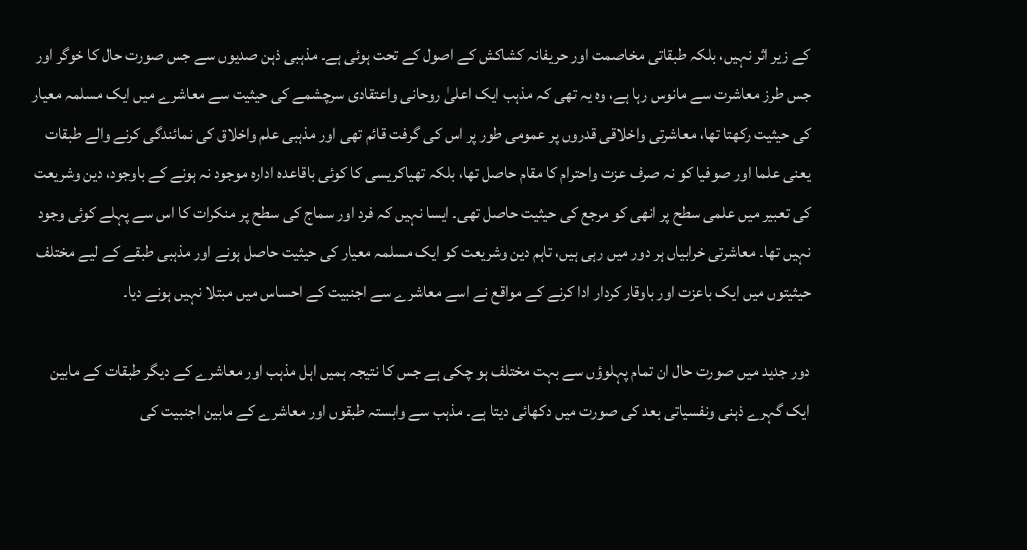کے زیر اثر نہیں، بلکہ طبقاتی مخاصمت اور حریفانہ کشاکش کے اصول کے تحت ہوئی ہے۔ مذہبی ذہن صدیوں سے جس صورت حال کا خوگر اور جس طرز معاشرت سے مانوس رہا ہے، وہ یہ تھی کہ مذہب ایک اعلیٰ روحانی واعتقادی سرچشمے کی حیثیت سے معاشرے میں ایک مسلمہ معیار کی حیثیت رکھتا تھا، معاشرتی واخلاقی قدروں پر عمومی طور پر اس کی گرفت قائم تھی اور مذہبی علم واخلاق کی نمائندگی کرنے والے طبقات یعنی علما اور صوفیا کو نہ صرف عزت واحترام کا مقام حاصل تھا، بلکہ تھیاکریسی کا کوئی باقاعدہ ادارہ موجود نہ ہونے کے باوجود، دین وشریعت کی تعبیر میں علمی سطح پر انھی کو مرجع کی حیثیت حاصل تھی۔ ایسا نہیں کہ فرد اور سماج کی سطح پر منکرات کا اس سے پہلے کوئی وجود نہیں تھا۔ معاشرتی خرابیاں ہر دور میں رہی ہیں، تاہم دین وشریعت کو ایک مسلمہ معیار کی حیثیت حاصل ہونے اور مذہبی طبقے کے لیے مختلف حیثیتوں میں ایک باعزت اور باوقار کردار ادا کرنے کے مواقع نے اسے معاشرے سے اجنبیت کے احساس میں مبتلا نہیں ہونے دیا۔

دور جدید میں صورت حال ان تمام پہلوؤں سے بہت مختلف ہو چکی ہے جس کا نتیجہ ہمیں اہل مذہب اور معاشرے کے دیگر طبقات کے مابین ایک گہرے ذہنی ونفسیاتی بعد کی صورت میں دکھائی دیتا ہے۔ مذہب سے وابستہ طبقوں اور معاشرے کے مابین اجنبیت کی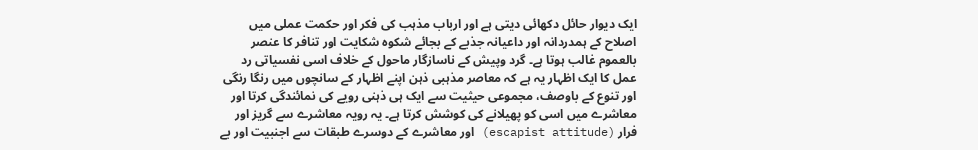ایک دیوار حائل دکھائی دیتی ہے اور ارباب مذہب کی فکر اور حکمت عملی میں اصلاح کے ہمدردانہ اور داعیانہ جذبے کے بجائے شکوہ شکایت اور تنافر کا عنصر بالعموم غالب ہوتا ہے۔ گرد وپیش کے ناسازگار ماحول کے خلاف اسی نفسیاتی رد عمل کا ایک اظہار یہ ہے کہ معاصر مذہبی ذہن اپنے اظہار کے سانچوں میں رنگا رنگی اور تنوع کے باوصف، مجموعی حیثیت سے ایک ہی ذہنی رویے کی نمائندگی کرتا اور معاشرے میں اسی کو پھیلانے کی کوشش کرتا ہے۔ یہ رویہ معاشرے سے گریز اور فرار (escapist attitude) اور معاشرے کے دوسرے طبقات سے اجنبیت اور بے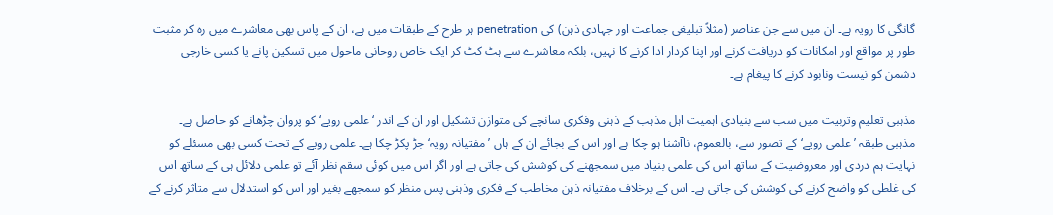گانگی کا رویہ ہے۔ ان میں سے جن عناصر (مثلاً تبلیغی جماعت اور جہادی ذہن) کی penetration ہر طرح کے طبقات میں ہے، ان کے پاس بھی معاشرے میں رہ کر مثبت طور پر مواقع اور امکانات کو دریافت کرنے اور اپنا کردار ادا کرنے کا نہیں، بلکہ معاشرے سے ہٹ کٹ کر ایک خاص روحانی ماحول میں تسکین پانے یا کسی خارجی دشمن کو نیست ونابود کرنے کا پیغام ہے۔

مذہبی تعلیم وتربیت میں سب سے بنیادی اہمیت اہل مذہب کے ذہنی وفکری سانچے کی متوازن تشکیل اور ان کے اندر ‘علمی رویے‘ کو پروان چڑھانے کو حاصل ہے۔ مذہبی طبقہ ’علمی رویے‘ کے تصور سے، بالعموم، ناآشنا ہو چکا ہے اور اس کے بجائے ان کے ہاں ’مفتیانہ رویہ‘ جڑ پکڑ چکا ہے۔ علمی رویے کے تحت کسی بھی مسئلے کو نہایت ہم دردی اور معروضیت کے ساتھ اس کی علمی بنیاد میں سمجھنے کی کوشش کی جاتی ہے اور اگر اس میں کوئی سقم نظر آئے تو علمی دلائل ہی کے ساتھ اس کی غلطی کو واضح کرنے کی کوشش کی جاتی ہے۔ اس کے برخلاف مفتیانہ ذہن مخاطب کے فکری وذہنی پس منظر کو سمجھے بغیر اور اس کو استدلال سے متاثر کرنے کے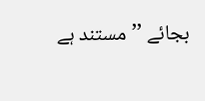بجائے ’’مستند ہے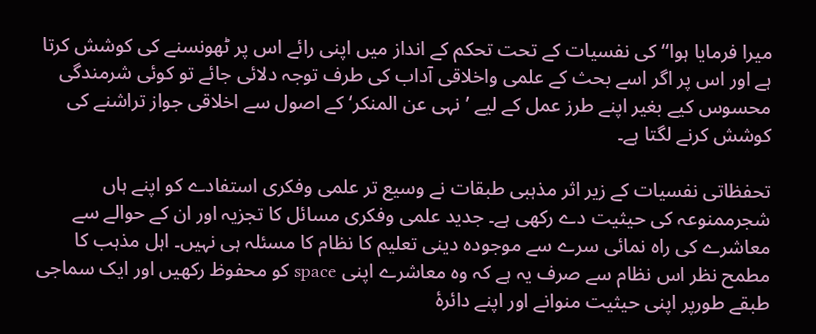میرا فرمایا ہوا‘‘ کی نفسیات کے تحت تحکم کے انداز میں اپنی رائے اس پر ٹھونسنے کی کوشش کرتا ہے اور اس پر اگر اسے بحث کے علمی واخلاقی آداب کی طرف توجہ دلائی جائے تو کوئی شرمندگی محسوس کیے بغیر اپنے طرز عمل کے لیے ’نہی عن المنکر‘ کے اصول سے اخلاقی جواز تراشنے کی کوشش کرنے لگتا ہے۔

تحفظاتی نفسیات کے زیر اثر مذہبی طبقات نے وسیع تر علمی وفکری استفادے کو اپنے ہاں شجرممنوعہ کی حیثیت دے رکھی ہے۔ جدید علمی وفکری مسائل کا تجزیہ اور ان کے حوالے سے معاشرے کی راہ نمائی سرے سے موجودہ دینی تعلیم کا نظام کا مسئلہ ہی نہیں۔ اہل مذہب کا مطمح نظر اس نظام سے صرف یہ ہے کہ وہ معاشرے اپنی space کو محفوظ رکھیں اور ایک سماجی طبقے طورپر اپنی حیثیت منوانے اور اپنے دائرۂ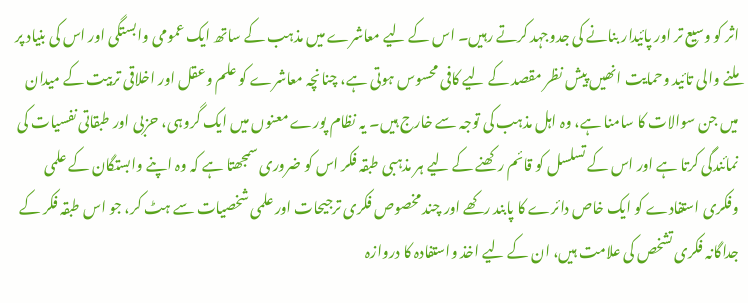اثر کو وسیع تر اور پائیدار بنانے کی جدوجہد کرتے رہیں۔ اس کے لیے معاشرے میں مذہب کے ساتھ ایک عمومی وابستگی اور اس کی بنیاد پر ملنے والی تائید وحمایت انھیں پیش نظر مقصد کے لیے کافی محسوس ہوتی ہے، چنانچہ معاشرے کو علم وعقل اور اخلاقی تربیت کے میدان میں جن سوالات کا سامنا ہے، وہ اہل مذہب کی توجہ سے خارج ہیں۔ یہ نظام پورے معنوں میں ایک گروہی، حزبی اور طبقاتی نفسیات کی نمائندگی کرتا ہے اور اس کے تسلسل کو قائم رکھنے کے لیے ہر مذہبی طبقہ فکر اس کو ضروری سمجھتا ہے کہ وہ اپنے وابستگان کے علمی وفکری استفادے کو ایک خاص دائرے کا پابند رکھے اور چند مخصوص فکری ترجیحات اور علمی شخصیات سے ہٹ کر، جو اس طبقہ فکر کے جداگانہ فکری تشخص کی علامت ہیں، ان کے لیے اخذ واستفادہ کا دروازہ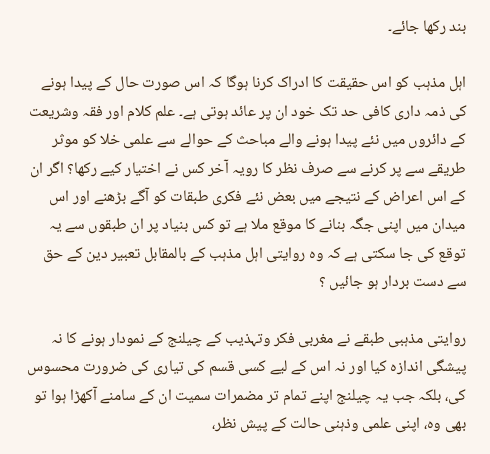بند رکھا جائے۔

اہل مذہب کو اس حقیقت کا ادراک کرنا ہوگا کہ اس صورت حال کے پیدا ہونے کی ذمہ داری کافی حد تک خود ان پر عائد ہوتی ہے۔ علم کلام اور فقہ وشریعت کے دائروں میں نئے پیدا ہونے والے مباحث کے حوالے سے علمی خلا کو موثر طریقے سے پر کرنے سے صرف نظر کا رویہ آخر کس نے اختیار کیے رکھا؟ اگر ان کے اس اعراض کے نتیجے میں بعض نئے فکری طبقات کو آگے بڑھنے اور اس میدان میں اپنی جگہ بنانے کا موقع ملا ہے تو کس بنیاد پر ان طبقوں سے یہ توقع کی جا سکتی ہے کہ وہ روایتی اہل مذہب کے بالمقابل تعبیر دین کے حق سے دست بردار ہو جائیں ؟

روایتی مذہبی طبقے نے مغربی فکر وتہذیب کے چیلنج کے نمودار ہونے کا نہ پیشگی اندازہ کیا اور نہ اس کے لیے کسی قسم کی تیاری کی ضرورت محسوس کی، بلکہ جب یہ چیلنج اپنے تمام تر مضمرات سمیت ان کے سامنے آکھڑا ہوا تو بھی وہ، اپنی علمی وذہنی حالت کے پیش نظر،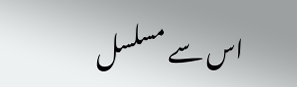اس سے مسلسل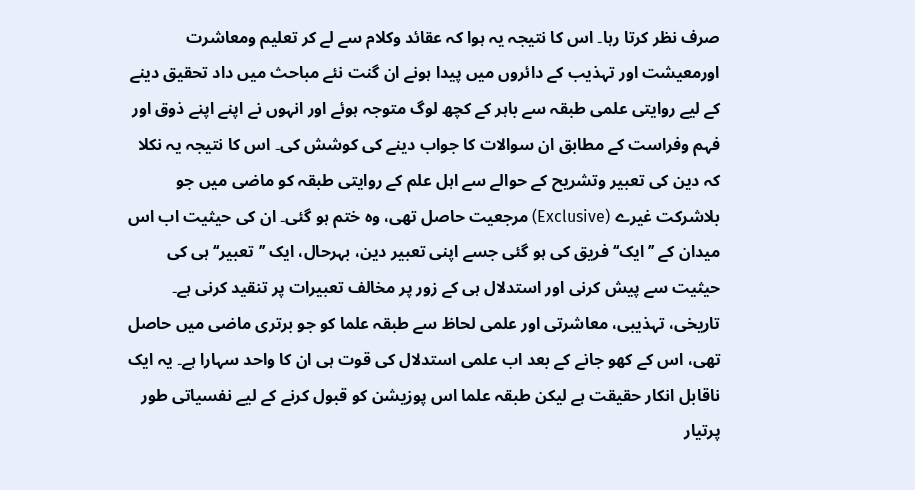صرف نظر کرتا رہا۔ اس کا نتیجہ یہ ہوا کہ عقائد وکلام سے لے کر تعلیم ومعاشرت اورمعیشت اور تہذیب کے دائروں میں پیدا ہونے ان گنت نئے مباحث میں داد تحقیق دینے کے لیے روایتی علمی طبقہ سے باہر کے کچھ لوگ متوجہ ہوئے اور انہوں نے اپنے اپنے ذوق اور فہم وفراست کے مطابق ان سوالات کا جواب دینے کی کوشش کی۔ اس کا نتیجہ یہ نکلا کہ دین کی تعبیر وتشریح کے حوالے سے اہل علم کے روایتی طبقہ کو ماضی میں جو بلاشرکت غیرے (Exclusive) مرجعیت حاصل تھی، وہ ختم ہو گئی۔ ان کی حیثیت اب اس میدان کے ’’ایک‘‘ فریق کی ہو گئی جسے اپنی تعبیر دین، بہرحال، ایک ’’تعبیر‘‘ ہی کی حیثیت سے پیش کرنی اور استدلال ہی کے زور پر مخالف تعبیرات پر تنقید کرنی ہے۔ تاریخی، تہذیبی، معاشرتی اور علمی لحاظ سے طبقہ علما کو جو برتری ماضی میں حاصل تھی، اس کے کھو جانے کے بعد اب علمی استدلال کی قوت ہی ان کا واحد سہارا ہے۔ یہ ایک ناقابل انکار حقیقت ہے لیکن طبقہ علما اس پوزیشن کو قبول کرنے کے لیے نفسیاتی طور پرتیار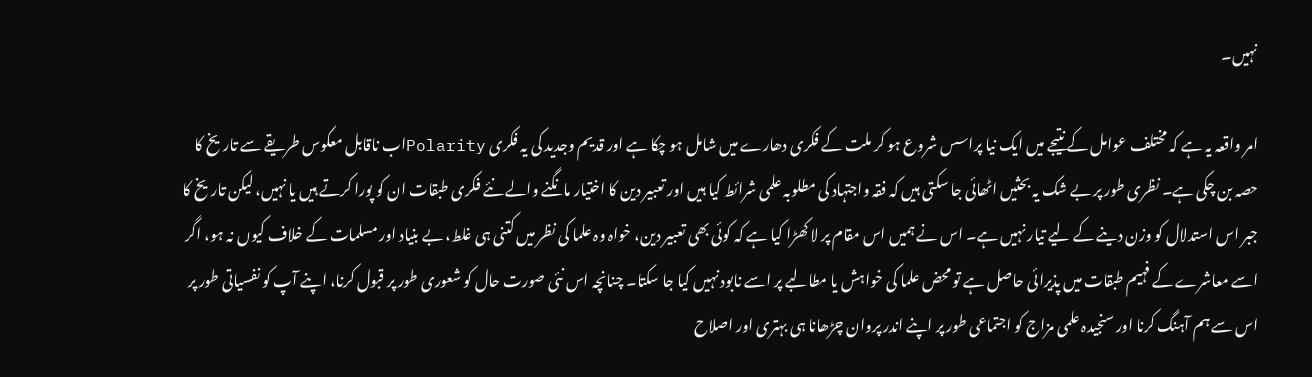نہیں۔

امر واقعہ یہ ہے کہ مختلف عوامل کے نتیجے میں ایک نیا پراسس شروع ہو کر ملت کے فکری دھارے میں شامل ہو چکا ہے اور قدیم وجدید کی یہ فکری Polarityاب ناقابل معکوس طریقے سے تاریخ کا حصہ بن چکی ہے۔ نظری طور پر بے شک یہ بحثیں اٹھائی جا سکتی ہیں کہ فقہ واجتہاد کی مطلوبہ علمی شرائط کیا ہیں اور تعبیر دین کا اختیار مانگنے والے نئے فکری طبقات ان کو پورا کرتے ہیں یا نہیں، لیکن تاریخ کا جبر اس استدلال کو وزن دینے کے لیے تیار نہیں ہے۔ اس نے ہمیں اس مقام پر لا کھڑا کیا ہے کہ کوئی بھی تعبیر دین، خواہ وہ علما کی نظر میں کتنی ہی غلط، بے بنیاد اور مسلمات کے خلاف کیوں نہ ہو، اگر اسے معاشرے کے فہیم طبقات میں پذیرائی حاصل ہے تو محض علما کی خواہش یا مطالبے پر اسے نابود نہیں کیا جا سکتا۔ چنانچہ اس نئی صورت حال کو شعوری طور پر قبول کرنا، اپنے آپ کو نفسیاتی طور پر اس سے ہم آہنگ کرنا اور سنجیدہ علمی مزاج کو اجتماعی طور پر اپنے اندر پروان چڑھانا ہی بہتری اور اصلاح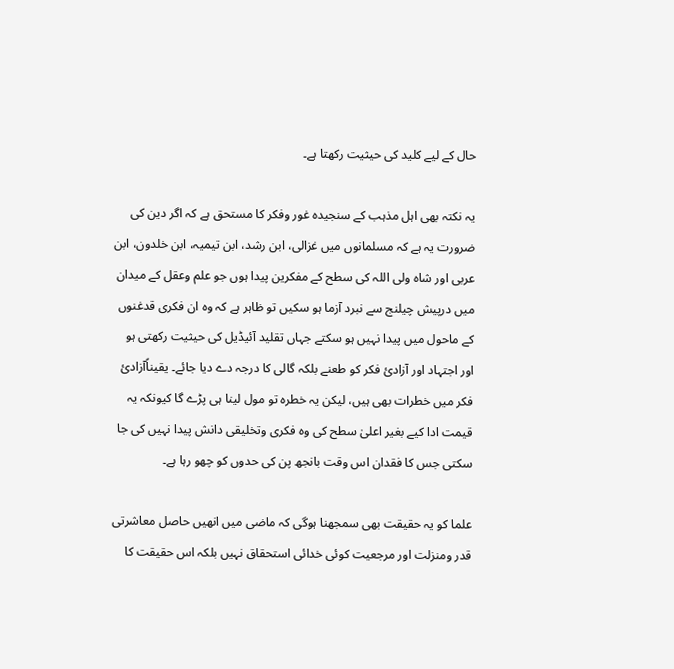حال کے لیے کلید کی حیثیت رکھتا ہے۔

یہ نکتہ بھی اہل مذہب کے سنجیدہ غور وفکر کا مستحق ہے کہ اگر دین کی ضرورت یہ ہے کہ مسلمانوں میں غزالی، ابن رشد، ابن تیمیہ، ابن خلدون، ابن عربی اور شاہ ولی اللہ کی سطح کے مفکرین پیدا ہوں جو علم وعقل کے میدان میں درپیش چیلنج سے نبرد آزما ہو سکیں تو ظاہر ہے کہ وہ ان فکری قدغنوں کے ماحول میں پیدا نہیں ہو سکتے جہاں تقلید آئیڈیل کی حیثیت رکھتی ہو اور اجتہاد اور آزادئ فکر کو طعنے بلکہ گالی کا درجہ دے دیا جائے۔ یقیناًآزادئ فکر میں خطرات بھی ہیں، لیکن یہ خطرہ تو مول لینا ہی پڑے گا کیونکہ یہ قیمت ادا کیے بغیر اعلیٰ سطح کی وہ فکری وتخلیقی دانش پیدا نہیں کی جا سکتی جس کا فقدان اس وقت بانجھ پن کی حدوں کو چھو رہا ہے۔

علما کو یہ حقیقت بھی سمجھنا ہوگی کہ ماضی میں انھیں حاصل معاشرتی قدر ومنزلت اور مرجعیت کوئی خدائی استحقاق نہیں بلکہ اس حقیقت کا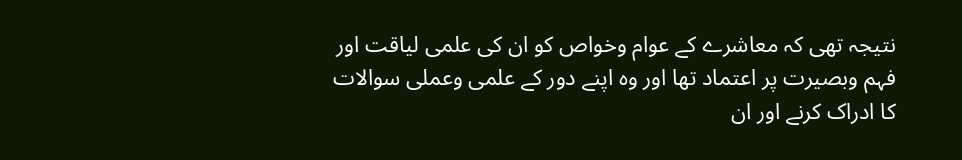نتیجہ تھی کہ معاشرے کے عوام وخواص کو ان کی علمی لیاقت اور فہم وبصیرت پر اعتماد تھا اور وہ اپنے دور کے علمی وعملی سوالات کا ادراک کرنے اور ان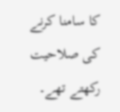کا سامنا کرنے کی صلاحیت رکھتے تھے۔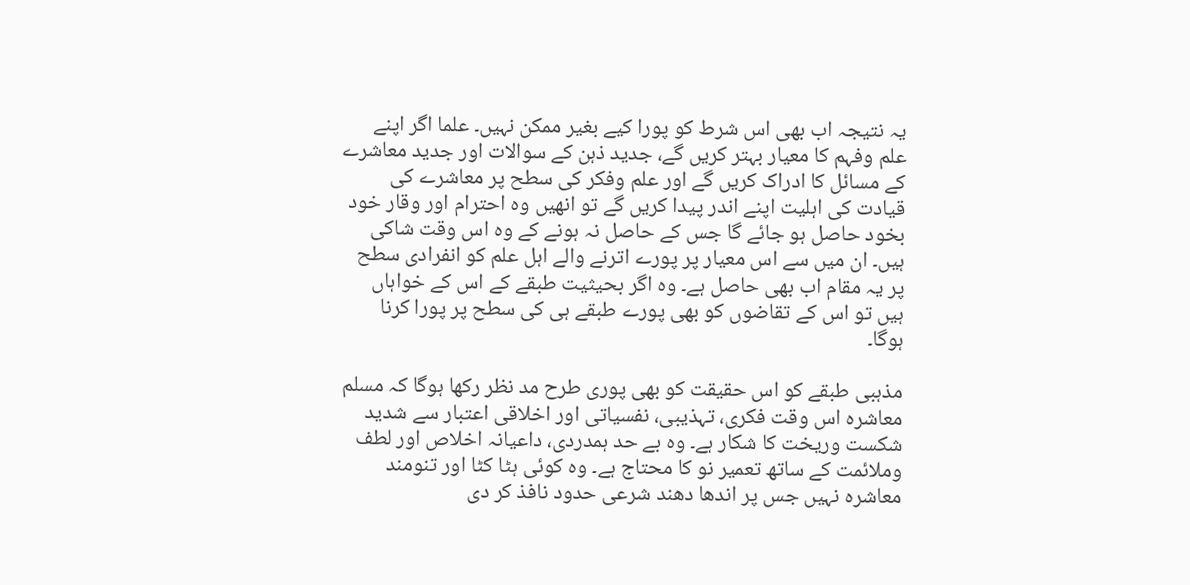یہ نتیجہ اب بھی اس شرط کو پورا کیے بغیر ممکن نہیں۔ علما اگر اپنے علم وفہم کا معیار بہتر کریں گے، جدید ذہن کے سوالات اور جدید معاشرے کے مسائل کا ادراک کریں گے اور علم وفکر کی سطح پر معاشرے کی قیادت کی اہلیت اپنے اندر پیدا کریں گے تو انھیں وہ احترام اور وقار خود بخود حاصل ہو جائے گا جس کے حاصل نہ ہونے کے وہ اس وقت شاکی ہیں۔ ان میں سے اس معیار پر پورے اترنے والے اہل علم کو انفرادی سطح پر یہ مقام اب بھی حاصل ہے۔ وہ اگر بحیثیت طبقے کے اس کے خواہاں ہیں تو اس کے تقاضوں کو بھی پورے طبقے ہی کی سطح پر پورا کرنا ہوگا۔

مذہبی طبقے کو اس حقیقت کو بھی پوری طرح مد نظر رکھا ہوگا کہ مسلم معاشرہ اس وقت فکری، تہذیبی، نفسیاتی اور اخلاقی اعتبار سے شدید شکست وریخت کا شکار ہے۔ وہ بے حد ہمدردی، داعیانہ اخلاص اور لطف وملائمت کے ساتھ تعمیر نو کا محتاج ہے۔ وہ کوئی ہٹا کٹا اور تنومند معاشرہ نہیں جس پر اندھا دھند شرعی حدود نافذ کر دی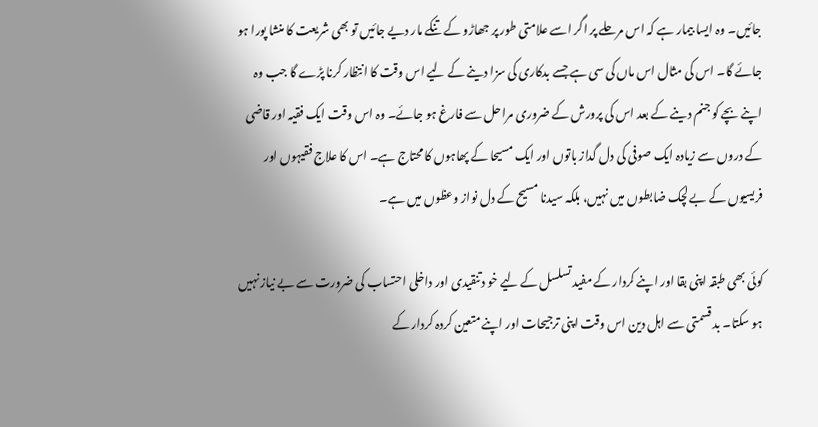جائیں۔ وہ ایسا بیمار ہے کہ اس مرحلے پر اگر اسے علامتی طور پر جھاڑو کے تنکے مار دیے جائیں تو بھی شریعت کا منشا پورا ہو جائے گا۔ اس کی مثال اس ماں کی سی ہے جسے بدکاری کی سزا دینے کے لیے اس وقت کا انتظار کرنا پڑے گا جب وہ اپنے بچے کو جنم دینے کے بعد اس کی پرورش کے ضروری مراحل سے فارغ ہو جائے۔ وہ اس وقت ایک فقیہ اور قاضی کے دروں سے زیادہ ایک صوفی کی دل گداز باتوں اور ایک مسیحا کے پھاہوں کا محتاج ہے۔ اس کا علاج فقیہوں اور فریسیوں کے بے لچک ضابطوں میں نہیں، بلکہ سیدنا مسیح کے دل نواز وعظوں میں ہے۔

کوئی بھی طبقہ اپنی بقا اور اپنے کردار کے مفید تسلسل کے لیے خو دتنقیدی اور داخلی احتساب کی ضرورت سے بے نیاز نہیں ہو سکتا۔ بد قسمتی سے اہل دین اس وقت اپنی ترجیحات اور اپنے متعین کردہ کردار کے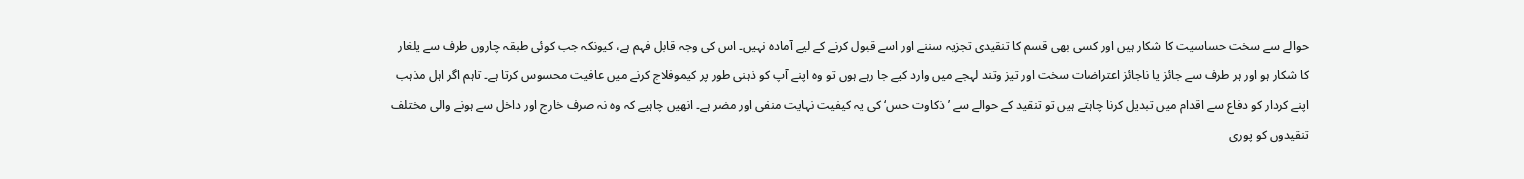حوالے سے سخت حساسیت کا شکار ہیں اور کسی بھی قسم کا تنقیدی تجزیہ سننے اور اسے قبول کرنے کے لیے آمادہ نہیں۔ اس کی وجہ قابل فہم ہے، کیونکہ جب کوئی طبقہ چاروں طرف سے یلغار کا شکار ہو اور ہر طرف سے جائز یا ناجائز اعتراضات سخت اور تیز وتند لہجے میں وارد کیے جا رہے ہوں تو وہ اپنے آپ کو ذہنی طور پر کیموفلاج کرنے میں عافیت محسوس کرتا ہے۔ تاہم اگر اہل مذہب اپنے کردار کو دفاع سے اقدام میں تبدیل کرنا چاہتے ہیں تو تنقید کے حوالے سے ’ذکاوت حس‘ کی یہ کیفیت نہایت منفی اور مضر ہے۔ انھیں چاہیے کہ وہ نہ صرف خارج اور داخل سے ہونے والی مختلف تنقیدوں کو پوری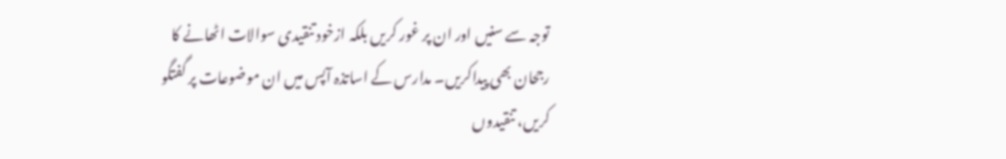توجہ سے سنیں اور ان پر غور کریں بلکہ ازخود تنقیدی سوالات اٹھانے کا رجحان بھی پیداکریں۔ مدارس کے اساتذہ آپس میں ان موضوعات پر گفتگو کریں، تنقیدوں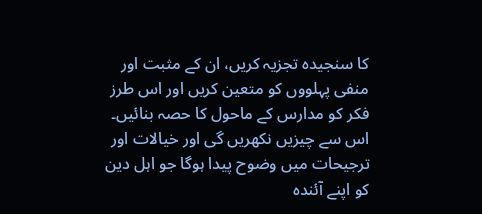کا سنجیدہ تجزیہ کریں، ان کے مثبت اور منفی پہلووں کو متعین کریں اور اس طرز فکر کو مدارس کے ماحول کا حصہ بنائیں۔ اس سے چیزیں نکھریں گی اور خیالات اور ترجیحات میں وضوح پیدا ہوگا جو اہل دین کو اپنے آئندہ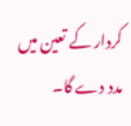کردار کے تعین میں مدد دے گا۔